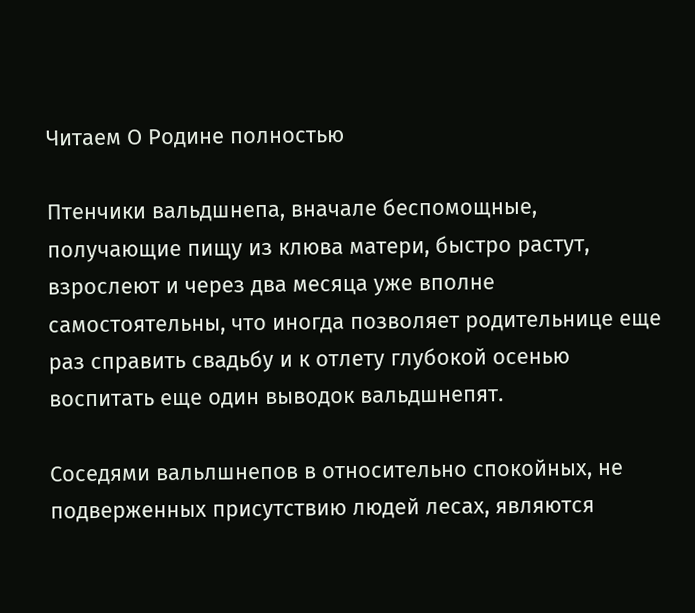Читаем О Родине полностью

Птенчики вальдшнепа, вначале беспомощные, получающие пищу из клюва матери, быстро растут, взрослеют и через два месяца уже вполне самостоятельны, что иногда позволяет родительнице еще раз справить свадьбу и к отлету глубокой осенью воспитать еще один выводок вальдшнепят.

Соседями вальлшнепов в относительно спокойных, не подверженных присутствию людей лесах, являются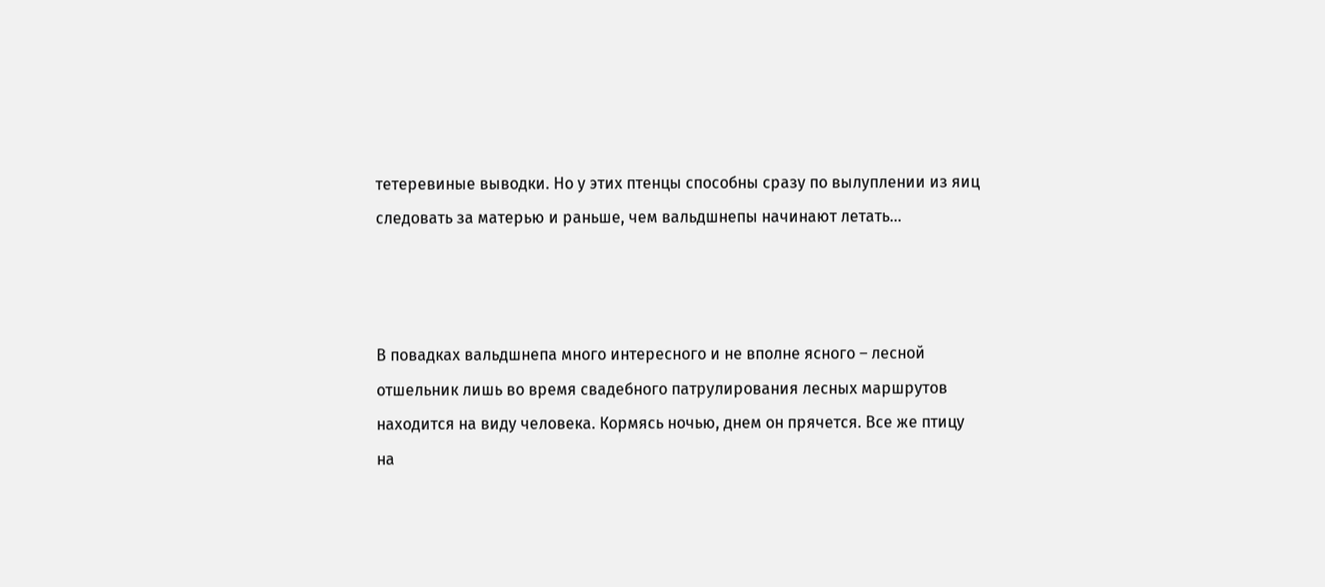тетеревиные выводки. Но у этих птенцы способны сразу по вылуплении из яиц следовать за матерью и раньше, чем вальдшнепы начинают летать…



В повадках вальдшнепа много интересного и не вполне ясного – лесной отшельник лишь во время свадебного патрулирования лесных маршрутов находится на виду человека. Кормясь ночью, днем он прячется. Все же птицу на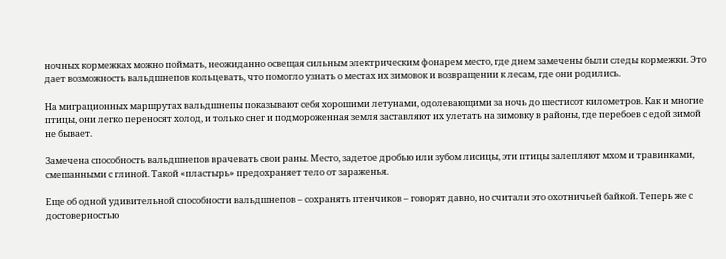ночных кормежках можно поймать, неожиданно освещая сильным электрическим фонарем место, где днем замечены были следы кормежки. Это дает возможность вальдшнепов кольцевать, что помогло узнать о местах их зимовок и возвращении к лесам, где они родились.

На миграционных маршрутах вальдшнепы показывают себя хорошими летунами, одолевающими за ночь до шестисот километров. Как и многие птицы, они легко переносят холод, и только снег и подмороженная земля заставляют их улетать на зимовку в районы, где перебоев с едой зимой не бывает.

Замечена способность вальдшнепов врачевать свои раны. Место, задетое дробью или зубом лисицы, эти птицы залепляют мхом и травинками, смешанными с глиной. Такой «пластырь» предохраняет тело от зараженья.

Еще об одной удивительной способности вальдшнепов – сохранять птенчиков – говорят давно, но считали это охотничьей байкой. Теперь же с достоверностью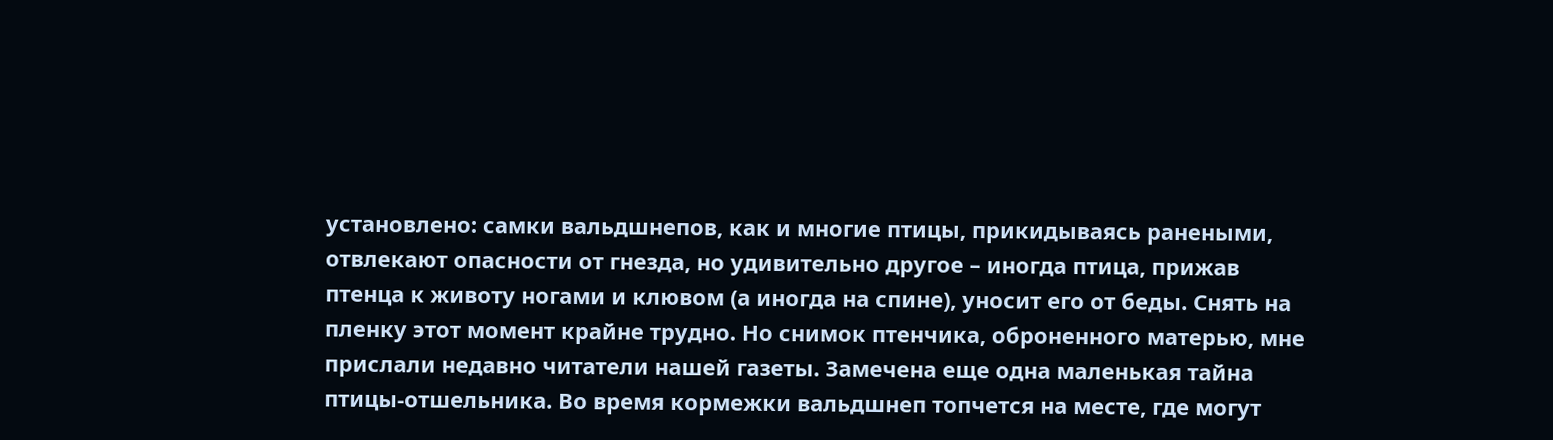установлено: самки вальдшнепов, как и многие птицы, прикидываясь ранеными, отвлекают опасности от гнезда, но удивительно другое – иногда птица, прижав птенца к животу ногами и клювом (а иногда на спине), уносит его от беды. Снять на пленку этот момент крайне трудно. Но снимок птенчика, оброненного матерью, мне прислали недавно читатели нашей газеты. Замечена еще одна маленькая тайна птицы-отшельника. Во время кормежки вальдшнеп топчется на месте, где могут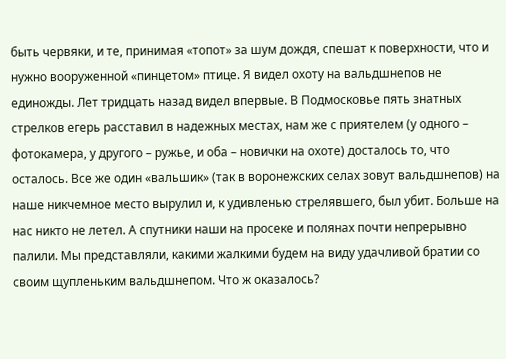быть червяки, и те, принимая «топот» за шум дождя, спешат к поверхности, что и нужно вооруженной «пинцетом» птице. Я видел охоту на вальдшнепов не единожды. Лет тридцать назад видел впервые. В Подмосковье пять знатных стрелков егерь расставил в надежных местах, нам же с приятелем (у одного – фотокамера, у другого – ружье, и оба – новички на охоте) досталось то, что осталось. Все же один «вальшик» (так в воронежских селах зовут вальдшнепов) на наше никчемное место вырулил и, к удивленью стрелявшего, был убит. Больше на нас никто не летел. А спутники наши на просеке и полянах почти непрерывно палили. Мы представляли, какими жалкими будем на виду удачливой братии со своим щупленьким вальдшнепом. Что ж оказалось?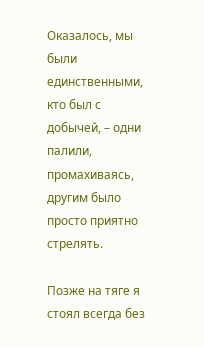Оказалось, мы были единственными, кто был с добычей, – одни палили, промахиваясь, другим было просто приятно стрелять.

Позже на тяге я стоял всегда без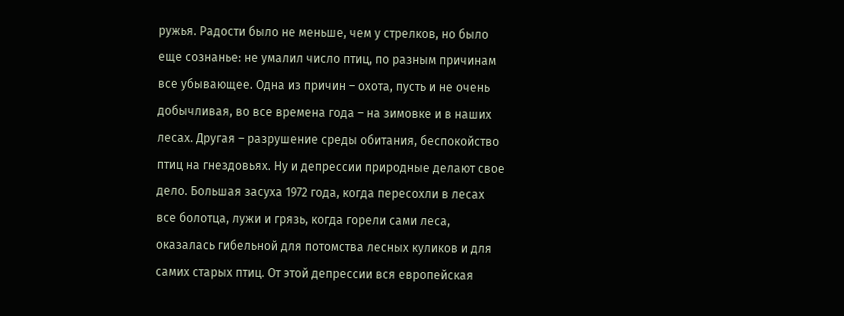ружья. Радости было не меньше, чем у стрелков, но было еще сознанье: не умалил число птиц, по разным причинам все убывающее. Одна из причин – охота, пусть и не очень добычливая, во все времена года – на зимовке и в наших лесах. Другая – разрушение среды обитания, беспокойство птиц на гнездовьях. Ну и депрессии природные делают свое дело. Большая засуха 1972 года, когда пересохли в лесах все болотца, лужи и грязь, когда горели сами леса, оказалась гибельной для потомства лесных куликов и для самих старых птиц. От этой депрессии вся европейская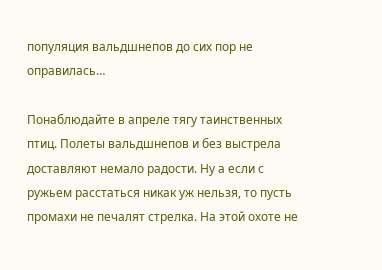популяция вальдшнепов до сих пор не оправилась…

Понаблюдайте в апреле тягу таинственных птиц. Полеты вальдшнепов и без выстрела доставляют немало радости. Ну а если с ружьем расстаться никак уж нельзя, то пусть промахи не печалят стрелка. На этой охоте не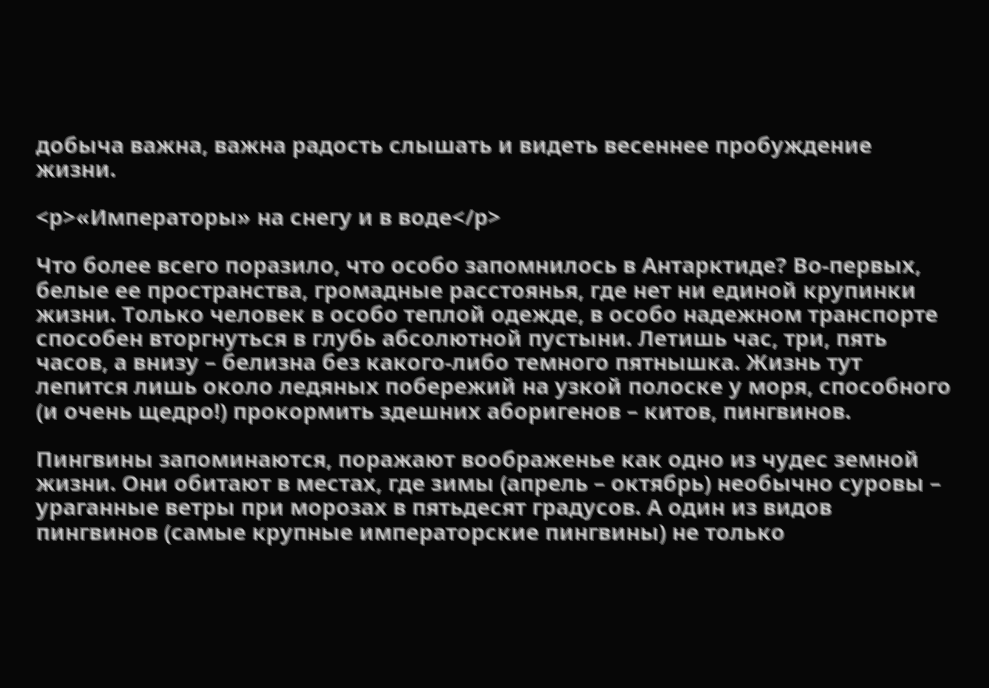добыча важна, важна радость слышать и видеть весеннее пробуждение жизни.

<p>«Императоры» на снегу и в воде</p>

Что более всего поразило, что особо запомнилось в Антарктиде? Во-первых, белые ее пространства, громадные расстоянья, где нет ни единой крупинки жизни. Только человек в особо теплой одежде, в особо надежном транспорте способен вторгнуться в глубь абсолютной пустыни. Летишь час, три, пять часов, а внизу – белизна без какого-либо темного пятнышка. Жизнь тут лепится лишь около ледяных побережий на узкой полоске у моря, способного (и очень щедро!) прокормить здешних аборигенов – китов, пингвинов.

Пингвины запоминаются, поражают воображенье как одно из чудес земной жизни. Они обитают в местах, где зимы (апрель – октябрь) необычно суровы – ураганные ветры при морозах в пятьдесят градусов. А один из видов пингвинов (самые крупные императорские пингвины) не только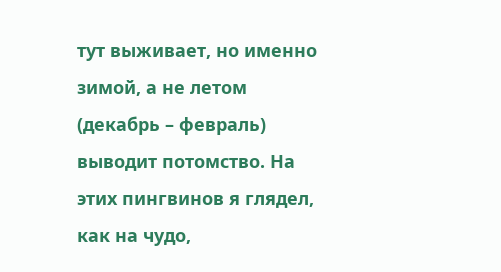тут выживает, но именно зимой, а не летом (декабрь – февраль) выводит потомство. На этих пингвинов я глядел, как на чудо,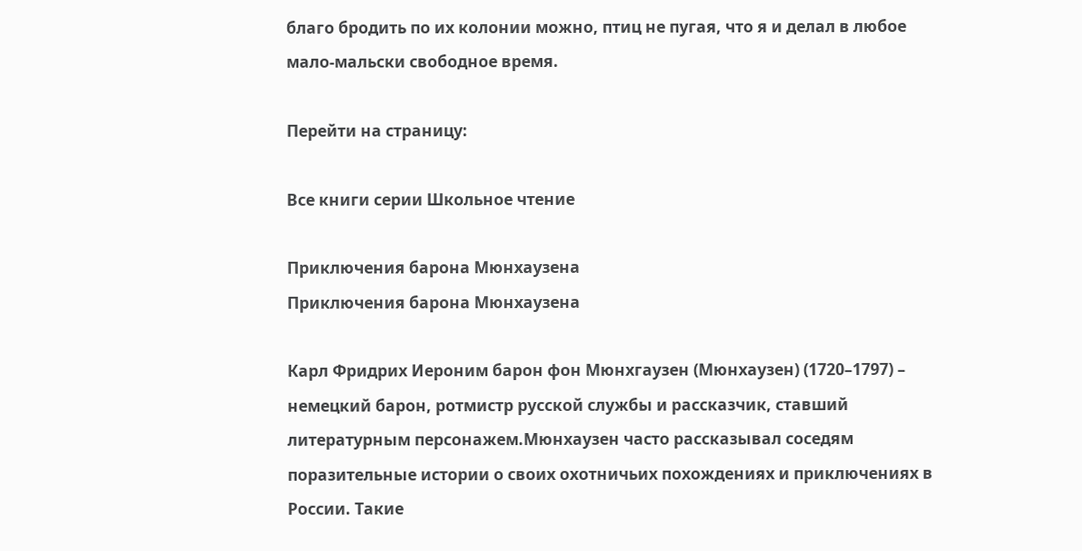благо бродить по их колонии можно, птиц не пугая, что я и делал в любое мало-мальски свободное время.

Перейти на страницу:

Все книги серии Школьное чтение

Приключения барона Мюнхаузена
Приключения барона Мюнхаузена

Карл Фридрих Иероним барон фон Мюнхгаузен (Мюнхаузен) (1720–1797) – немецкий барон, ротмистр русской службы и рассказчик, ставший литературным персонажем.Мюнхаузен часто рассказывал соседям поразительные истории о своих охотничьих похождениях и приключениях в России. Такие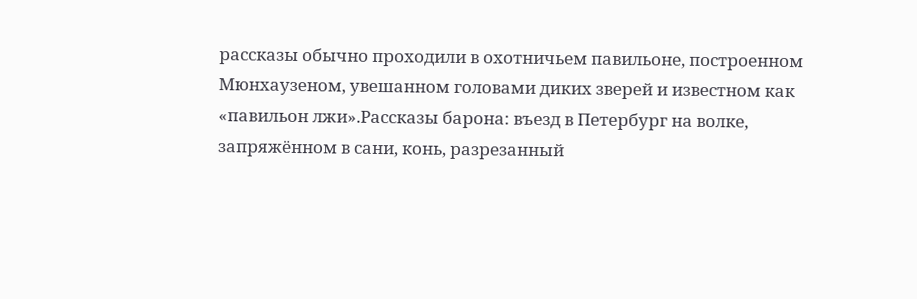рассказы обычно проходили в охотничьем павильоне, построенном Мюнхаузеном, увешанном головами диких зверей и известном как «павильон лжи».Рассказы барона: въезд в Петербург на волке, запряжённом в сани, конь, разрезанный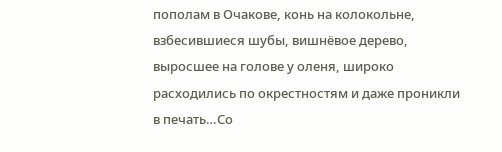пополам в Очакове, конь на колокольне, взбесившиеся шубы, вишнёвое дерево, выросшее на голове у оленя, широко расходились по окрестностям и даже проникли в печать…Со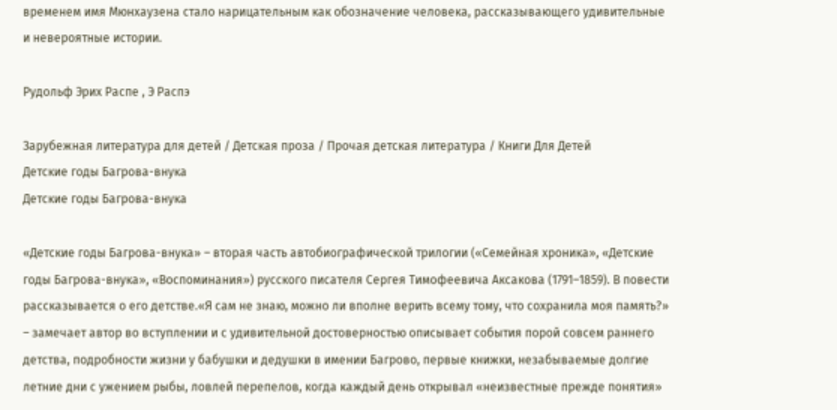временем имя Мюнхаузена стало нарицательным как обозначение человека, рассказывающего удивительные и невероятные истории.

Рудольф Эрих Распе , Э Распэ

Зарубежная литература для детей / Детская проза / Прочая детская литература / Книги Для Детей
Детские годы Багрова-внука
Детские годы Багрова-внука

«Детские годы Багрова-внука» – вторая часть автобиографической трилогии («Семейная хроника», «Детские годы Багрова-внука», «Воспоминания») русского писателя Сергея Тимофеевича Аксакова (1791–1859). В повести рассказывается о его детстве.«Я сам не знаю, можно ли вполне верить всему тому, что сохранила моя память?» – замечает автор во вступлении и с удивительной достоверностью описывает события порой совсем раннего детства, подробности жизни у бабушки и дедушки в имении Багрово, первые книжки, незабываемые долгие летние дни с ужением рыбы, ловлей перепелов, когда каждый день открывал «неизвестные прежде понятия»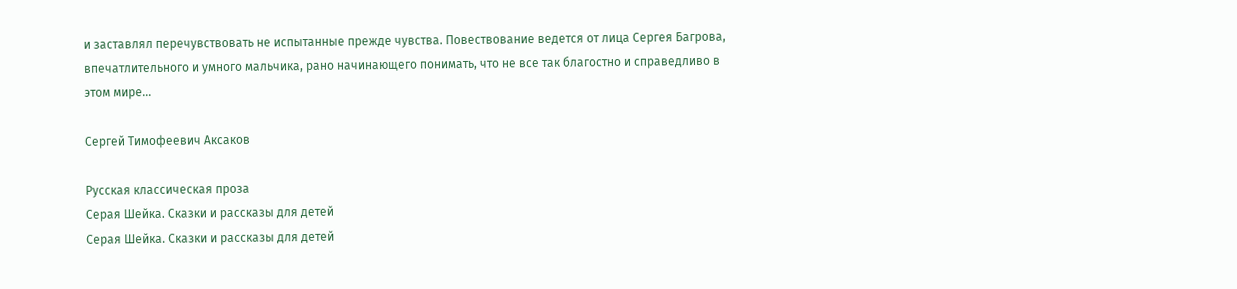и заставлял перечувствовать не испытанные прежде чувства. Повествование ведется от лица Сергея Багрова, впечатлительного и умного мальчика, рано начинающего понимать, что не все так благостно и справедливо в этом мире…

Сергей Тимофеевич Аксаков

Русская классическая проза
Серая Шейка. Сказки и рассказы для детей
Серая Шейка. Сказки и рассказы для детей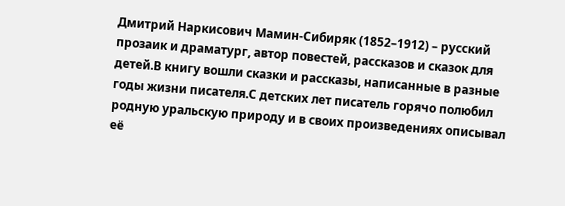Дмитрий Наркисович Мамин-Сибиряк (1852–1912) – русский прозаик и драматург, автор повестей, рассказов и сказок для детей.В книгу вошли сказки и рассказы, написанные в разные годы жизни писателя.С детских лет писатель горячо полюбил родную уральскую природу и в своих произведениях описывал её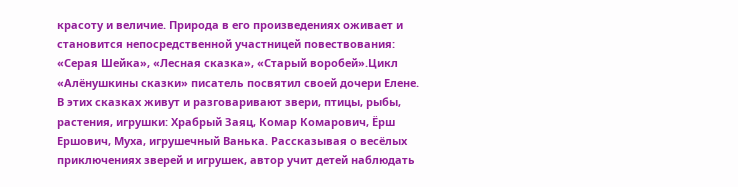красоту и величие. Природа в его произведениях оживает и становится непосредственной участницей повествования: «Серая Шейка», «Лесная сказка», «Старый воробей».Цикл «Алёнушкины сказки» писатель посвятил своей дочери Елене. В этих сказках живут и разговаривают звери, птицы, рыбы, растения, игрушки: Храбрый Заяц, Комар Комарович, Ёрш Ершович, Муха, игрушечный Ванька. Рассказывая о весёлых приключениях зверей и игрушек, автор учит детей наблюдать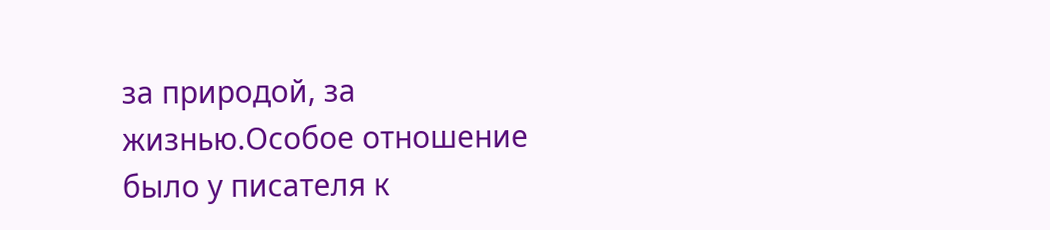за природой, за жизнью.Особое отношение было у писателя к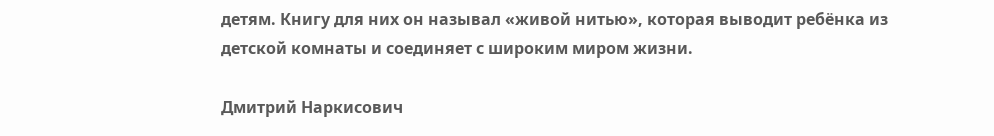детям. Книгу для них он называл «живой нитью», которая выводит ребёнка из детской комнаты и соединяет с широким миром жизни.

Дмитрий Наркисович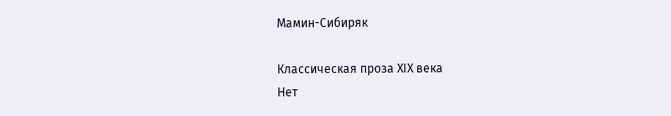Мамин-Сибиряк

Классическая проза ХIX века
Нет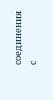соединения с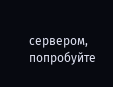сервером, попробуйте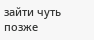зайти чуть позже